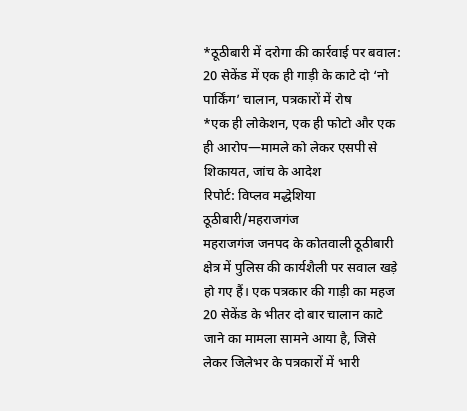*ठूठीबारी में दरोगा की कार्रवाई पर बवाल: 20 सेकेंड में एक ही गाड़ी के काटे दो ‘नो पार्किंग’ चालान, पत्रकारों में रोष
*एक ही लोकेशन, एक ही फोटो और एक ही आरोप—मामले को लेकर एसपी से शिकायत, जांच के आदेश
रिपोर्ट: विप्लव मद्धेशिया
ठूठीबारी/महराजगंज
महराजगंज जनपद के कोतवाली ठूठीबारी क्षेत्र में पुलिस की कार्यशैली पर सवाल खड़े हो गए हैं। एक पत्रकार की गाड़ी का महज 20 सेकेंड के भीतर दो बार चालान काटे जाने का मामला सामने आया है, जिसे लेकर जिलेभर के पत्रकारों में भारी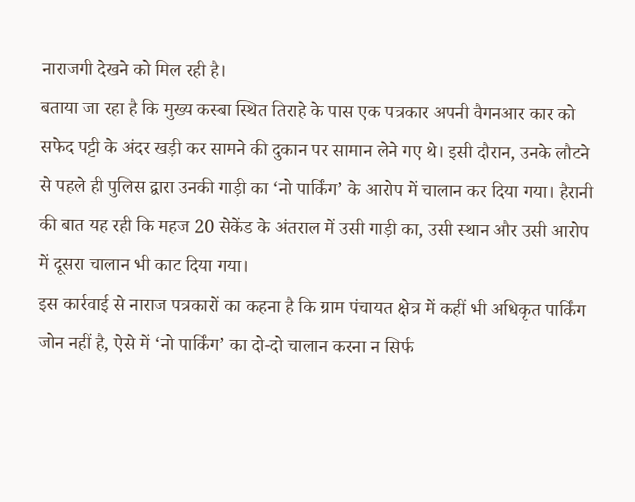नाराजगी देखने को मिल रही है।
बताया जा रहा है कि मुख्य कस्बा स्थित तिराहे के पास एक पत्रकार अपनी वैगनआर कार को सफेद पट्टी के अंदर खड़ी कर सामने की दुकान पर सामान लेने गए थे। इसी दौरान, उनके लौटने से पहले ही पुलिस द्वारा उनकी गाड़ी का ‘नो पार्किंग’ के आरोप में चालान कर दिया गया। हैरानी की बात यह रही कि महज 20 सेकेंड के अंतराल में उसी गाड़ी का, उसी स्थान और उसी आरोप में दूसरा चालान भी काट दिया गया।
इस कार्रवाई से नाराज पत्रकारों का कहना है कि ग्राम पंचायत क्षेत्र में कहीं भी अधिकृत पार्किंग जोन नहीं है, ऐसे में ‘नो पार्किंग’ का दो-दो चालान करना न सिर्फ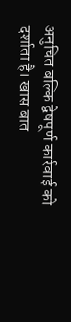अनुचित बल्कि द्वेषपूर्ण कार्रवाई को दर्शाता है। खास बात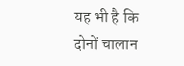यह भी है कि दोनों चालान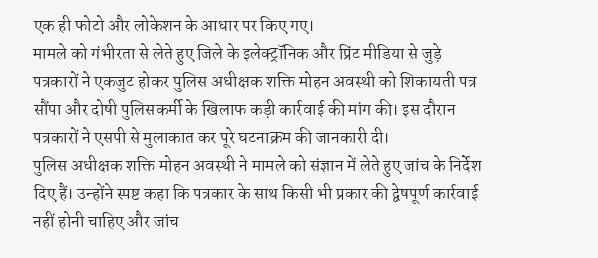एक ही फोटो और लोकेशन के आधार पर किए गए।
मामले को गंभीरता से लेते हुए जिले के इलेक्ट्रॉनिक और प्रिंट मीडिया से जुड़े पत्रकारों ने एकजुट होकर पुलिस अधीक्षक शक्ति मोहन अवस्थी को शिकायती पत्र सौंपा और दोषी पुलिसकर्मी के खिलाफ कड़ी कार्रवाई की मांग की। इस दौरान पत्रकारों ने एसपी से मुलाकात कर पूरे घटनाक्रम की जानकारी दी।
पुलिस अधीक्षक शक्ति मोहन अवस्थी ने मामले को संज्ञान में लेते हुए जांच के निर्देश दिए हैं। उन्होंने स्पष्ट कहा कि पत्रकार के साथ किसी भी प्रकार की द्वेषपूर्ण कार्रवाई नहीं होनी चाहिए और जांच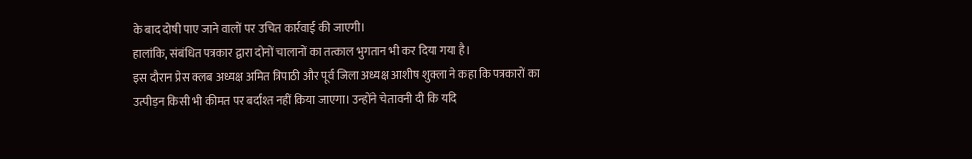के बाद दोषी पाए जाने वालों पर उचित कार्रवाई की जाएगी।
हालांकि, संबंधित पत्रकार द्वारा दोनों चालानों का तत्काल भुगतान भी कर दिया गया है।
इस दौरान प्रेस क्लब अध्यक्ष अमित त्रिपाठी और पूर्व जिला अध्यक्ष आशीष शुक्ला ने कहा कि पत्रकारों का उत्पीड़न किसी भी कीमत पर बर्दाश्त नहीं किया जाएगा। उन्होंने चेतावनी दी कि यदि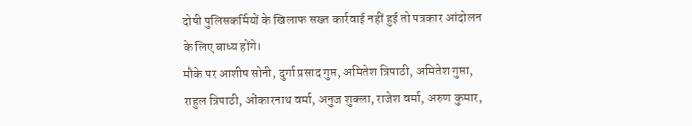दोषी पुलिसकर्मियों के खिलाफ सख्त कार्रवाई नहीं हुई तो पत्रकार आंदोलन के लिए बाध्य होंगे।
मौके पर आशीष सोनी, दुर्गा प्रसाद गुप्त, अमितेश त्रिपाठी, अमितेश गुप्ता, राहुल त्रिपाठी, ओंकारनाथ वर्मा, अनुज शुक्ला, राजेश वर्मा, अरुण कुमार,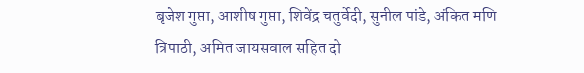बृजेश गुप्ता, आशीष गुप्ता, शिवेंद्र चतुर्वेदी, सुनील पांडे, अंकित मणि त्रिपाठी, अमित जायसवाल सहित दो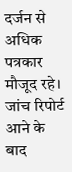दर्जन से अधिक पत्रकार मौजूद रहे।
जांच रिपोर्ट आने के बाद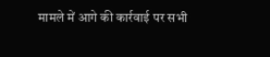मामले में आगे की कार्रवाई पर सभी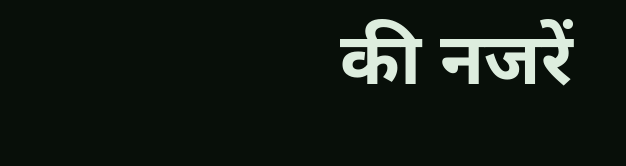की नजरें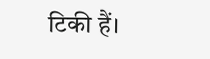टिकी हैं।